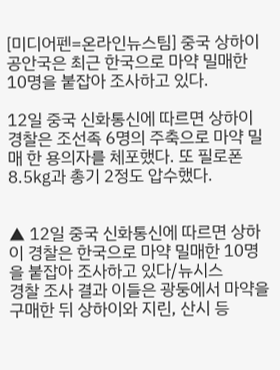[미디어펜=온라인뉴스팀] 중국 상하이 공안국은 최근 한국으로 마약 밀매한 10명을 붙잡아 조사하고 있다.

12일 중국 신화통신에 따르면 상하이 경찰은 조선족 6명의 주축으로 마약 밀매 한 용의자를 체포했다. 또 필로폰 8.5㎏과 총기 2정도 압수했다.


▲ 12일 중국 신화통신에 따르면 상하이 경찰은 한국으로 마약 밀매한 10명을 붙잡아 조사하고 있다/뉴시스
경찰 조사 결과 이들은 광둥에서 마약을 구매한 뒤 상하이와 지린, 산시 등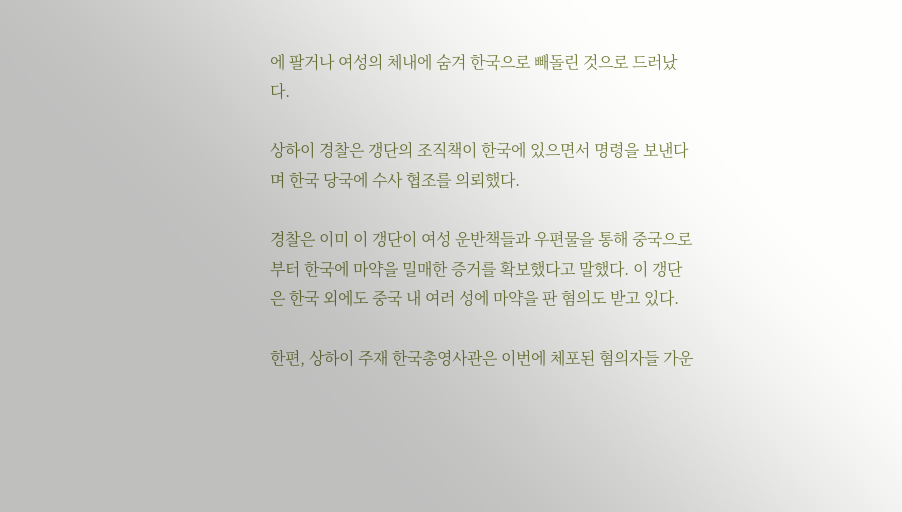에 팔거나 여성의 체내에 숨겨 한국으로 빼돌린 것으로 드러났다.

상하이 경찰은 갱단의 조직책이 한국에 있으면서 명령을 보낸다며 한국 당국에 수사 협조를 의뢰했다.

경찰은 이미 이 갱단이 여성 운반책들과 우편물을 통해 중국으로부터 한국에 마약을 밀매한 증거를 확보했다고 말했다. 이 갱단은 한국 외에도 중국 내 여러 성에 마약을 판 혐의도 받고 있다.

한편, 상하이 주재 한국총영사관은 이번에 체포된 혐의자들 가운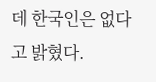데 한국인은 없다고 밝혔다.